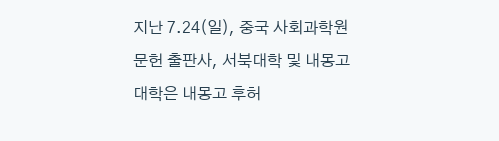지난 7.24(일), 중국 사회과학원 문헌 출판사, 서북대학 및 내몽고대학은 내몽고 후허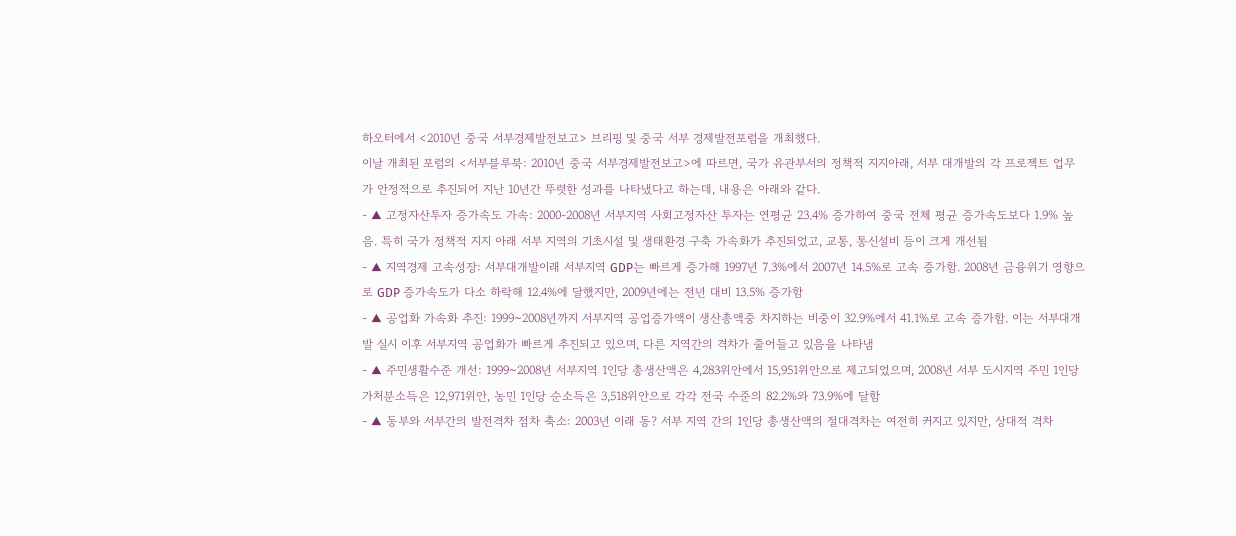하오터에서 <2010년 중국 서부경제발전보고> 브리핑 및 중국 서부 경제발전포럼을 개최했다.
이날 개최된 포럼의 <서부블루북: 2010년 중국 서부경제발전보고>에 따르면, 국가 유관부서의 정책적 지지아래, 서부 대개발의 각 프로젝트 업무가 안정적으로 추진되어 지난 10년간 뚜렷한 성과를 나타냈다고 하는데, 내용은 아래와 같다.
- ▲ 고정자산투자 증가속도 가속: 2000-2008년 서부지역 사회고정자산 투자는 연평균 23.4% 증가하여 중국 전체 평균 증가속도보다 1.9% 높음. 특히 국가 정책적 지지 아래 서부 지역의 기초시설 및 생태환경 구축 가속화가 추진되었고, 교통, 통신설비 등이 크게 개선됨
- ▲ 지역경제 고속성장: 서부대개발이래 서부지역 GDP는 빠르게 증가해 1997년 7.3%에서 2007년 14.5%로 고속 증가함. 2008년 금융위기 영향으로 GDP 증가속도가 다소 하락해 12.4%에 달했지만, 2009년에는 전년 대비 13.5% 증가함
- ▲ 공업화 가속화 추진: 1999~2008년까지 서부지역 공업증가액이 생산총액중 차지하는 비중이 32.9%에서 41.1%로 고속 증가함. 이는 서부대개발 실시 이후 서부지역 공업화가 빠르게 추진되고 있으며, 다른 지역간의 격차가 줄어들고 있음을 나타냄
- ▲ 주민생활수준 개선: 1999~2008년 서부지역 1인당 총생산액은 4,283위안에서 15,951위안으로 제고되었으며, 2008년 서부 도시지역 주민 1인당 가처분소득은 12,971위안, 농민 1인당 순소득은 3,518위안으로 각각 전국 수준의 82.2%와 73.9%에 달함
- ▲ 동부와 서부간의 발전격차 점차 축소: 2003년 이래 동? 서부 지역 간의 1인당 총생산액의 절대격차는 여전히 커지고 있지만, 상대적 격차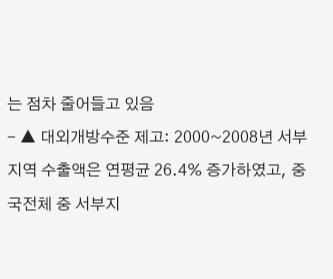는 점차 줄어들고 있음
- ▲ 대외개방수준 제고: 2000~2008년 서부지역 수출액은 연평균 26.4% 증가하였고, 중국전체 중 서부지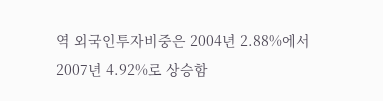역 외국인투자비중은 2004년 2.88%에서 2007년 4.92%로 상승함